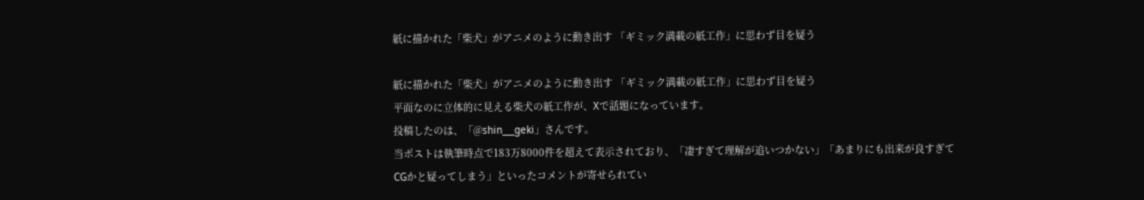紙に描かれた「柴犬」がアニメのように動き出す 「ギミック満載の紙工作」に思わず目を疑う

紙に描かれた「柴犬」がアニメのように動き出す 「ギミック満載の紙工作」に思わず目を疑う
平面なのに立体的に見える柴犬の紙工作が、Xで話題になっています。
投稿したのは、「@shin___geki」さんです。
当ポストは執筆時点で183万8000件を超えて表示されており、「凄すぎて理解が追いつかない」「あまりにも出来が良すぎてCGかと疑ってしまう」といったコメントが寄せられてい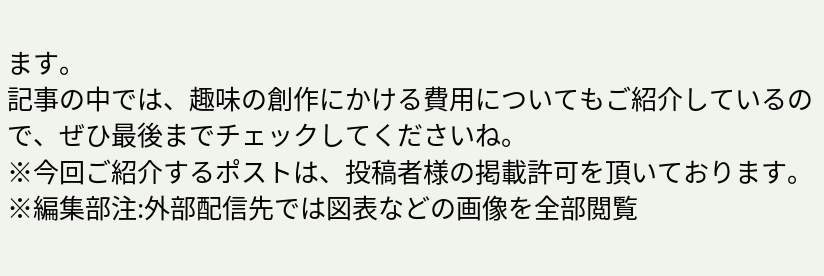ます。
記事の中では、趣味の創作にかける費用についてもご紹介しているので、ぜひ最後までチェックしてくださいね。
※今回ご紹介するポストは、投稿者様の掲載許可を頂いております。
※編集部注:外部配信先では図表などの画像を全部閲覧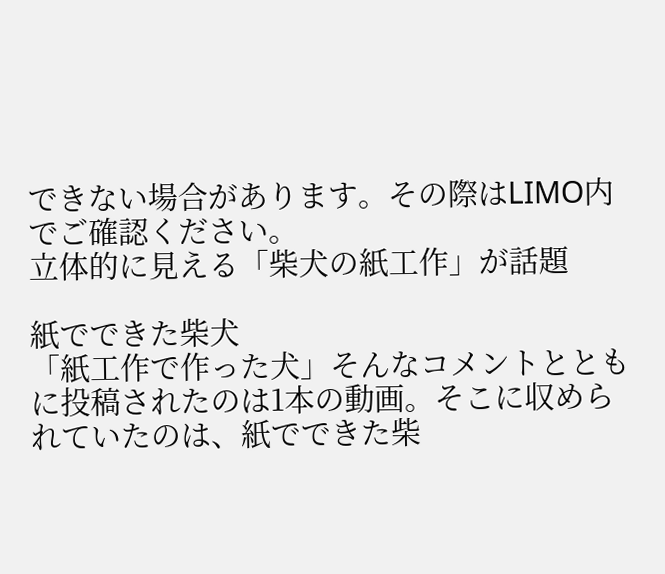できない場合があります。その際はLIMO内でご確認ください。
立体的に見える「柴犬の紙工作」が話題

紙でできた柴犬
「紙工作で作った犬」そんなコメントとともに投稿されたのは1本の動画。そこに収められていたのは、紙でできた柴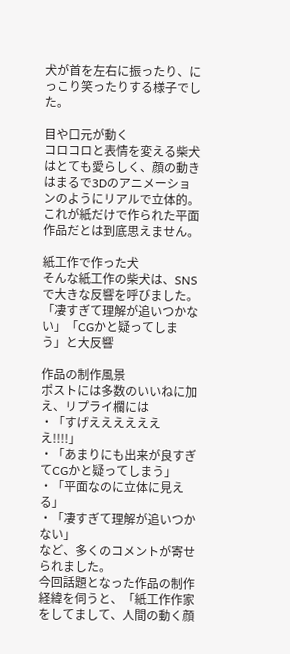犬が首を左右に振ったり、にっこり笑ったりする様子でした。

目や口元が動く
コロコロと表情を変える柴犬はとても愛らしく、顔の動きはまるで3Dのアニメーションのようにリアルで立体的。これが紙だけで作られた平面作品だとは到底思えません。

紙工作で作った犬
そんな紙工作の柴犬は、SNSで大きな反響を呼びました。
「凄すぎて理解が追いつかない」「CGかと疑ってしまう」と大反響

作品の制作風景
ポストには多数のいいねに加え、リプライ欄には
・「すげえええええええ!!!!」
・「あまりにも出来が良すぎてCGかと疑ってしまう」
・「平面なのに立体に見える」
・「凄すぎて理解が追いつかない」
など、多くのコメントが寄せられました。
今回話題となった作品の制作経緯を伺うと、「紙工作作家をしてまして、人間の動く顔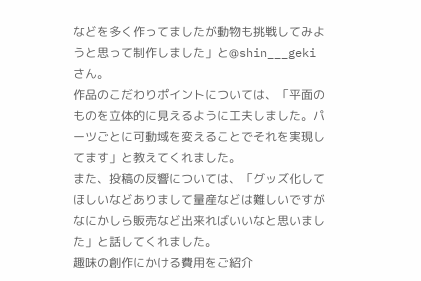などを多く作ってましたが動物も挑戦してみようと思って制作しました」と@shin___gekiさん。
作品のこだわりポイントについては、「平面のものを立体的に見えるように工夫しました。パーツごとに可動域を変えることでそれを実現してます」と教えてくれました。
また、投稿の反響については、「グッズ化してほしいなどありまして量産などは難しいですがなにかしら販売など出来ればいいなと思いました」と話してくれました。
趣味の創作にかける費用をご紹介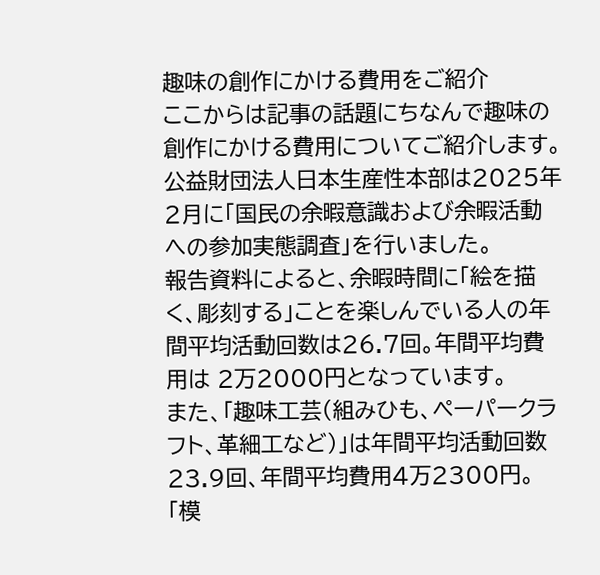趣味の創作にかける費用をご紹介
ここからは記事の話題にちなんで趣味の創作にかける費用についてご紹介します。
公益財団法人日本生産性本部は2025年2月に「国民の余暇意識および余暇活動への参加実態調査」を行いました。
報告資料によると、余暇時間に「絵を描く、彫刻する」ことを楽しんでいる人の年間平均活動回数は26.7回。年間平均費用は 2万2000円となっています。
また、「趣味工芸(組みひも、ペーパークラフト、革細工など)」は年間平均活動回数23.9回、年間平均費用4万2300円。「模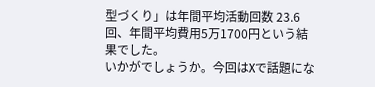型づくり」は年間平均活動回数 23.6回、年間平均費用5万1700円という結果でした。
いかがでしょうか。今回はXで話題にな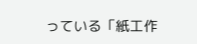っている「紙工作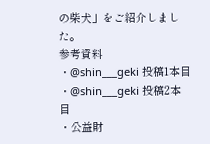の柴犬」をご紹介しました。
参考資料
・@shin___geki 投稿1本目
・@shin___geki 投稿2本目
・公益財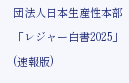団法人日本生産性本部「レジャー白書2025」(速報版)